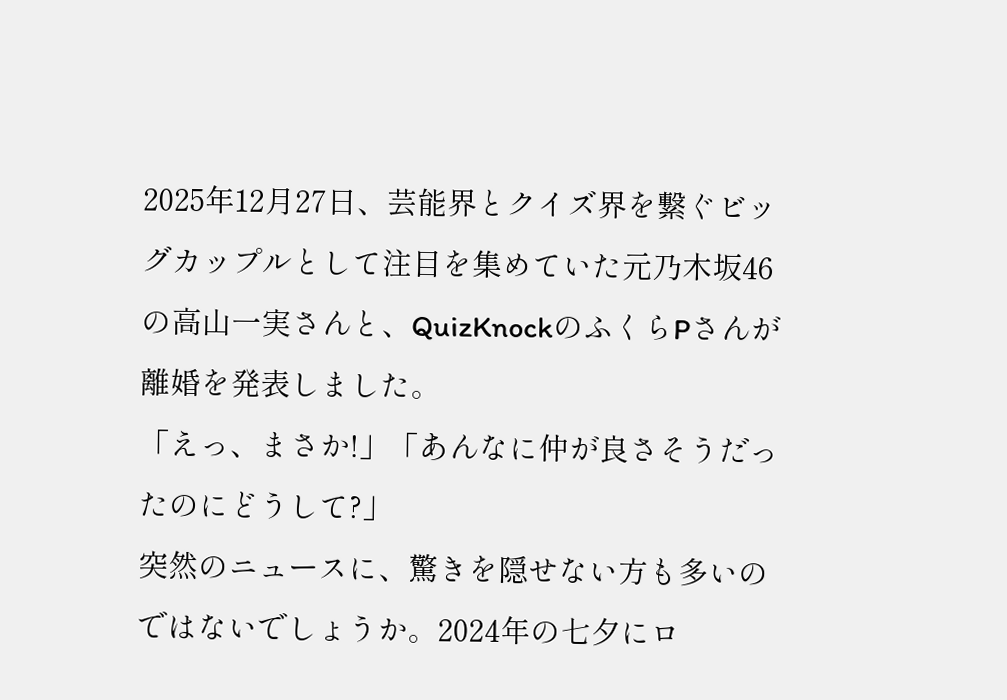2025年12月27日、芸能界とクイズ界を繋ぐビッグカップルとして注目を集めていた元乃木坂46の高山一実さんと、QuizKnockのふくらPさんが離婚を発表しました。
「えっ、まさか!」「あんなに仲が良さそうだったのにどうして?」
突然のニュースに、驚きを隠せない方も多いのではないでしょうか。2024年の七夕にロ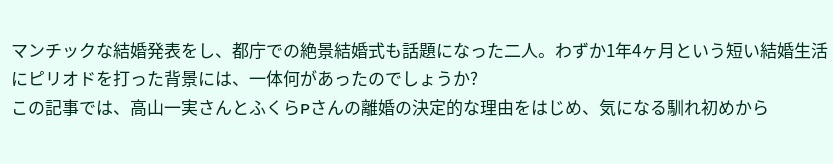マンチックな結婚発表をし、都庁での絶景結婚式も話題になった二人。わずか1年4ヶ月という短い結婚生活にピリオドを打った背景には、一体何があったのでしょうか?
この記事では、高山一実さんとふくらPさんの離婚の決定的な理由をはじめ、気になる馴れ初めから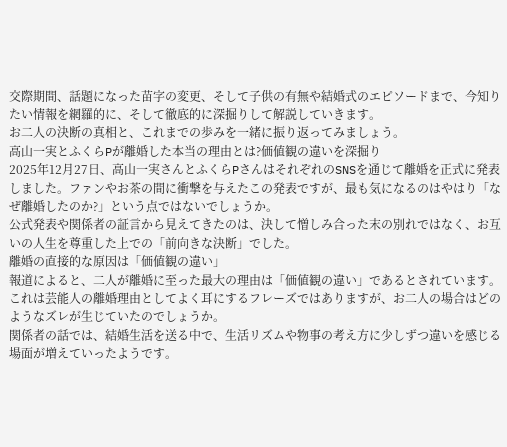交際期間、話題になった苗字の変更、そして子供の有無や結婚式のエピソードまで、今知りたい情報を網羅的に、そして徹底的に深掘りして解説していきます。
お二人の決断の真相と、これまでの歩みを一緒に振り返ってみましょう。
高山一実とふくらPが離婚した本当の理由とは?価値観の違いを深掘り
2025年12月27日、高山一実さんとふくらPさんはそれぞれのSNSを通じて離婚を正式に発表しました。ファンやお茶の間に衝撃を与えたこの発表ですが、最も気になるのはやはり「なぜ離婚したのか?」という点ではないでしょうか。
公式発表や関係者の証言から見えてきたのは、決して憎しみ合った末の別れではなく、お互いの人生を尊重した上での「前向きな決断」でした。
離婚の直接的な原因は「価値観の違い」
報道によると、二人が離婚に至った最大の理由は「価値観の違い」であるとされています。これは芸能人の離婚理由としてよく耳にするフレーズではありますが、お二人の場合はどのようなズレが生じていたのでしょうか。
関係者の話では、結婚生活を送る中で、生活リズムや物事の考え方に少しずつ違いを感じる場面が増えていったようです。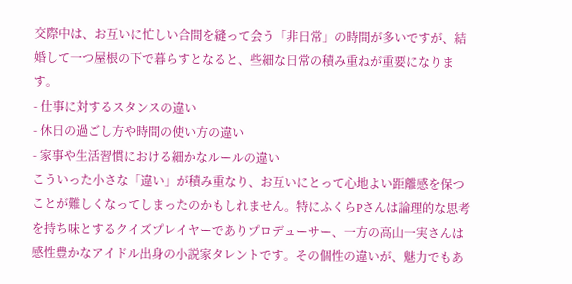交際中は、お互いに忙しい合間を縫って会う「非日常」の時間が多いですが、結婚して一つ屋根の下で暮らすとなると、些細な日常の積み重ねが重要になります。
- 仕事に対するスタンスの違い
- 休日の過ごし方や時間の使い方の違い
- 家事や生活習慣における細かなルールの違い
こういった小さな「違い」が積み重なり、お互いにとって心地よい距離感を保つことが難しくなってしまったのかもしれません。特にふくらPさんは論理的な思考を持ち味とするクイズプレイヤーでありプロデューサー、一方の高山一実さんは感性豊かなアイドル出身の小説家タレントです。その個性の違いが、魅力でもあ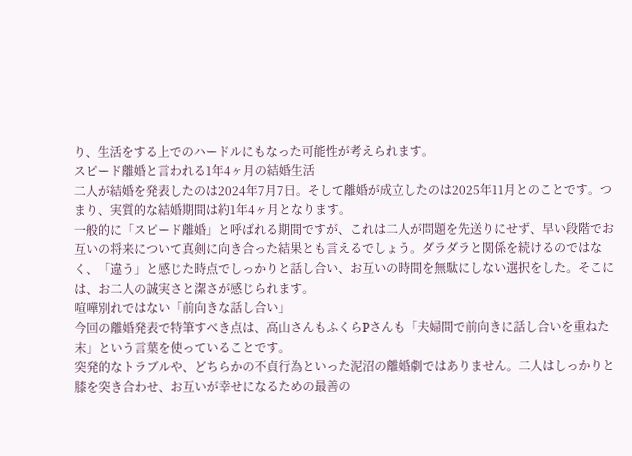り、生活をする上でのハードルにもなった可能性が考えられます。
スピード離婚と言われる1年4ヶ月の結婚生活
二人が結婚を発表したのは2024年7月7日。そして離婚が成立したのは2025年11月とのことです。つまり、実質的な結婚期間は約1年4ヶ月となります。
一般的に「スピード離婚」と呼ばれる期間ですが、これは二人が問題を先送りにせず、早い段階でお互いの将来について真剣に向き合った結果とも言えるでしょう。ダラダラと関係を続けるのではなく、「違う」と感じた時点でしっかりと話し合い、お互いの時間を無駄にしない選択をした。そこには、お二人の誠実さと潔さが感じられます。
喧嘩別れではない「前向きな話し合い」
今回の離婚発表で特筆すべき点は、高山さんもふくらPさんも「夫婦間で前向きに話し合いを重ねた末」という言葉を使っていることです。
突発的なトラブルや、どちらかの不貞行為といった泥沼の離婚劇ではありません。二人はしっかりと膝を突き合わせ、お互いが幸せになるための最善の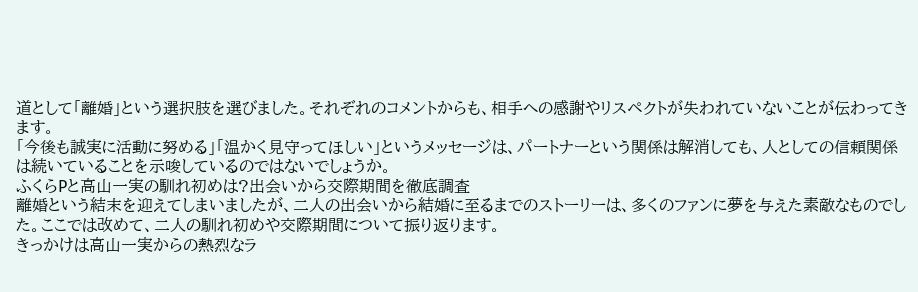道として「離婚」という選択肢を選びました。それぞれのコメントからも、相手への感謝やリスペクトが失われていないことが伝わってきます。
「今後も誠実に活動に努める」「温かく見守ってほしい」というメッセージは、パートナーという関係は解消しても、人としての信頼関係は続いていることを示唆しているのではないでしょうか。
ふくらPと高山一実の馴れ初めは?出会いから交際期間を徹底調査
離婚という結末を迎えてしまいましたが、二人の出会いから結婚に至るまでのストーリーは、多くのファンに夢を与えた素敵なものでした。ここでは改めて、二人の馴れ初めや交際期間について振り返ります。
きっかけは高山一実からの熱烈なラ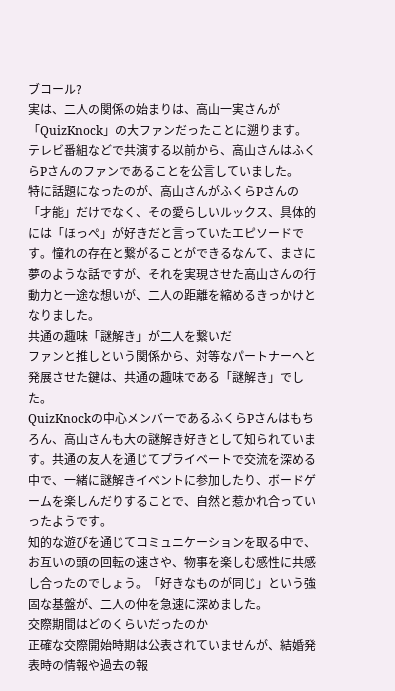ブコール?
実は、二人の関係の始まりは、高山一実さんが「QuizKnock」の大ファンだったことに遡ります。テレビ番組などで共演する以前から、高山さんはふくらPさんのファンであることを公言していました。
特に話題になったのが、高山さんがふくらPさんの「才能」だけでなく、その愛らしいルックス、具体的には「ほっぺ」が好きだと言っていたエピソードです。憧れの存在と繋がることができるなんて、まさに夢のような話ですが、それを実現させた高山さんの行動力と一途な想いが、二人の距離を縮めるきっかけとなりました。
共通の趣味「謎解き」が二人を繋いだ
ファンと推しという関係から、対等なパートナーへと発展させた鍵は、共通の趣味である「謎解き」でした。
QuizKnockの中心メンバーであるふくらPさんはもちろん、高山さんも大の謎解き好きとして知られています。共通の友人を通じてプライベートで交流を深める中で、一緒に謎解きイベントに参加したり、ボードゲームを楽しんだりすることで、自然と惹かれ合っていったようです。
知的な遊びを通じてコミュニケーションを取る中で、お互いの頭の回転の速さや、物事を楽しむ感性に共感し合ったのでしょう。「好きなものが同じ」という強固な基盤が、二人の仲を急速に深めました。
交際期間はどのくらいだったのか
正確な交際開始時期は公表されていませんが、結婚発表時の情報や過去の報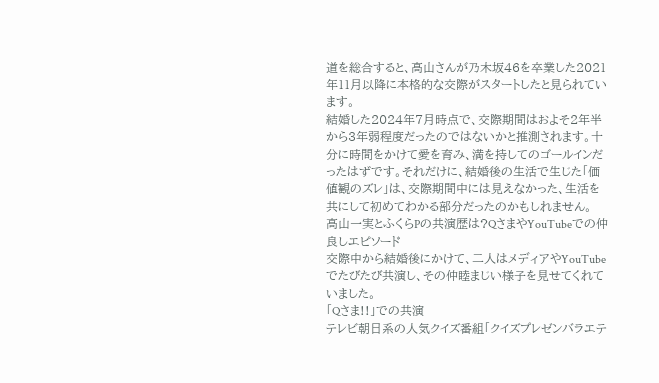道を総合すると、高山さんが乃木坂46を卒業した2021年11月以降に本格的な交際がスタートしたと見られています。
結婚した2024年7月時点で、交際期間はおよそ2年半から3年弱程度だったのではないかと推測されます。十分に時間をかけて愛を育み、満を持してのゴールインだったはずです。それだけに、結婚後の生活で生じた「価値観のズレ」は、交際期間中には見えなかった、生活を共にして初めてわかる部分だったのかもしれません。
高山一実とふくらPの共演歴は?QさまやYouTubeでの仲良しエピソード
交際中から結婚後にかけて、二人はメディアやYouTubeでたびたび共演し、その仲睦まじい様子を見せてくれていました。
「Qさま!!」での共演
テレビ朝日系の人気クイズ番組「クイズプレゼンバラエテ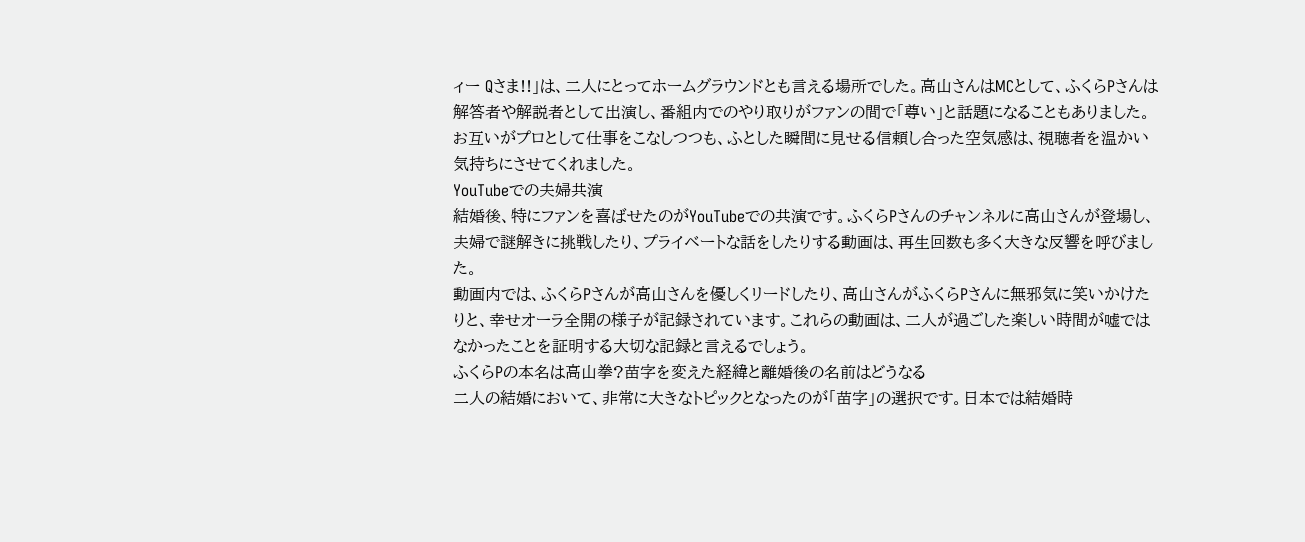ィー Qさま!!」は、二人にとってホームグラウンドとも言える場所でした。高山さんはMCとして、ふくらPさんは解答者や解説者として出演し、番組内でのやり取りがファンの間で「尊い」と話題になることもありました。
お互いがプロとして仕事をこなしつつも、ふとした瞬間に見せる信頼し合った空気感は、視聴者を温かい気持ちにさせてくれました。
YouTubeでの夫婦共演
結婚後、特にファンを喜ばせたのがYouTubeでの共演です。ふくらPさんのチャンネルに高山さんが登場し、夫婦で謎解きに挑戦したり、プライベートな話をしたりする動画は、再生回数も多く大きな反響を呼びました。
動画内では、ふくらPさんが高山さんを優しくリードしたり、高山さんがふくらPさんに無邪気に笑いかけたりと、幸せオーラ全開の様子が記録されています。これらの動画は、二人が過ごした楽しい時間が嘘ではなかったことを証明する大切な記録と言えるでしょう。
ふくらPの本名は高山拳?苗字を変えた経緯と離婚後の名前はどうなる
二人の結婚において、非常に大きなトピックとなったのが「苗字」の選択です。日本では結婚時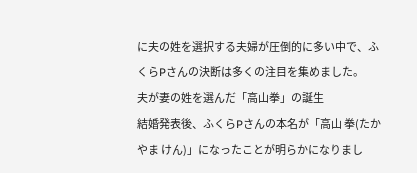に夫の姓を選択する夫婦が圧倒的に多い中で、ふくらPさんの決断は多くの注目を集めました。
夫が妻の姓を選んだ「高山拳」の誕生
結婚発表後、ふくらPさんの本名が「高山 拳(たかやま けん)」になったことが明らかになりまし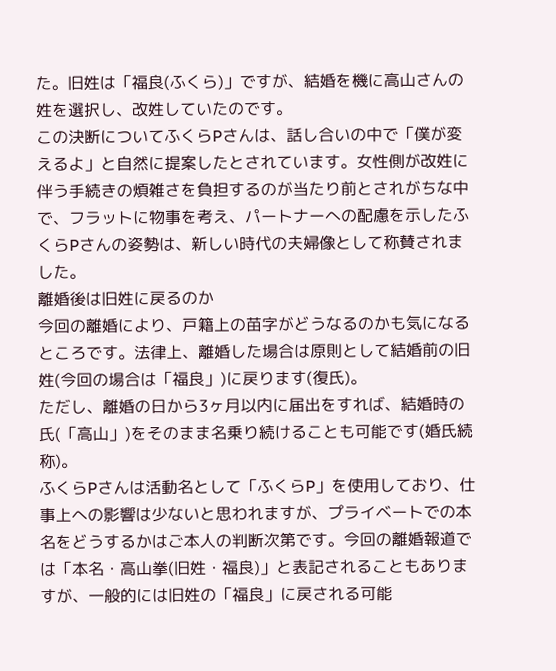た。旧姓は「福良(ふくら)」ですが、結婚を機に高山さんの姓を選択し、改姓していたのです。
この決断についてふくらPさんは、話し合いの中で「僕が変えるよ」と自然に提案したとされています。女性側が改姓に伴う手続きの煩雑さを負担するのが当たり前とされがちな中で、フラットに物事を考え、パートナーへの配慮を示したふくらPさんの姿勢は、新しい時代の夫婦像として称賛されました。
離婚後は旧姓に戻るのか
今回の離婚により、戸籍上の苗字がどうなるのかも気になるところです。法律上、離婚した場合は原則として結婚前の旧姓(今回の場合は「福良」)に戻ります(復氏)。
ただし、離婚の日から3ヶ月以内に届出をすれば、結婚時の氏(「高山」)をそのまま名乗り続けることも可能です(婚氏続称)。
ふくらPさんは活動名として「ふくらP」を使用しており、仕事上への影響は少ないと思われますが、プライベートでの本名をどうするかはご本人の判断次第です。今回の離婚報道では「本名・高山拳(旧姓・福良)」と表記されることもありますが、一般的には旧姓の「福良」に戻される可能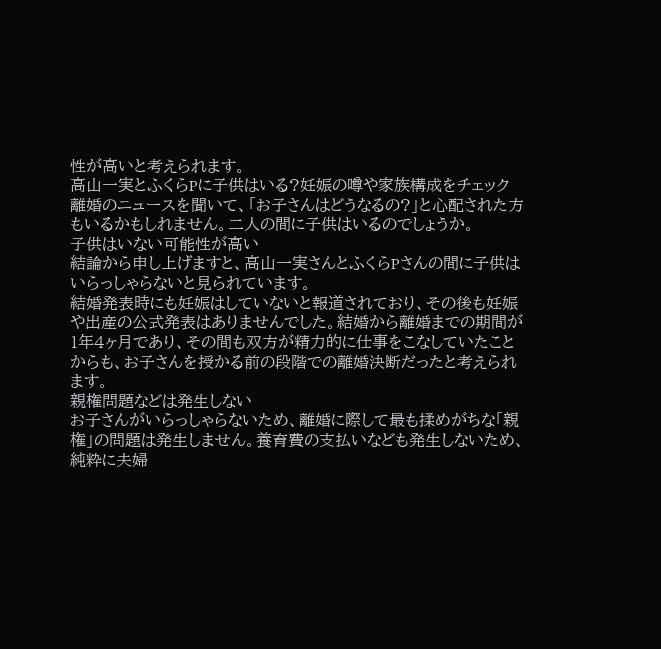性が高いと考えられます。
高山一実とふくらPに子供はいる?妊娠の噂や家族構成をチェック
離婚のニュースを聞いて、「お子さんはどうなるの?」と心配された方もいるかもしれません。二人の間に子供はいるのでしょうか。
子供はいない可能性が高い
結論から申し上げますと、高山一実さんとふくらPさんの間に子供はいらっしゃらないと見られています。
結婚発表時にも妊娠はしていないと報道されており、その後も妊娠や出産の公式発表はありませんでした。結婚から離婚までの期間が1年4ヶ月であり、その間も双方が精力的に仕事をこなしていたことからも、お子さんを授かる前の段階での離婚決断だったと考えられます。
親権問題などは発生しない
お子さんがいらっしゃらないため、離婚に際して最も揉めがちな「親権」の問題は発生しません。養育費の支払いなども発生しないため、純粋に夫婦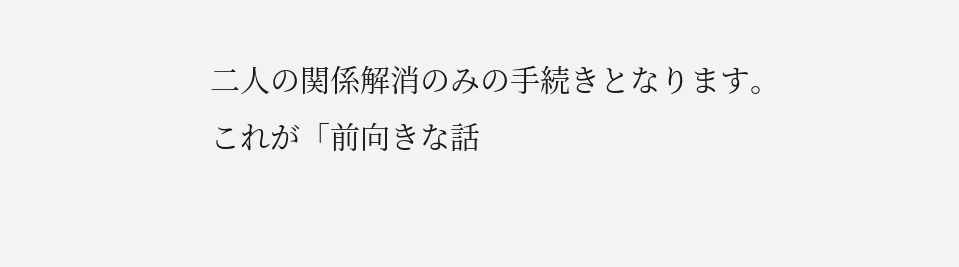二人の関係解消のみの手続きとなります。
これが「前向きな話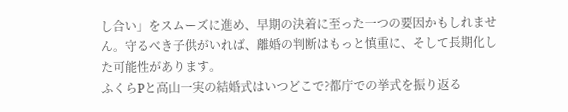し合い」をスムーズに進め、早期の決着に至った一つの要因かもしれません。守るべき子供がいれば、離婚の判断はもっと慎重に、そして長期化した可能性があります。
ふくらPと高山一実の結婚式はいつどこで?都庁での挙式を振り返る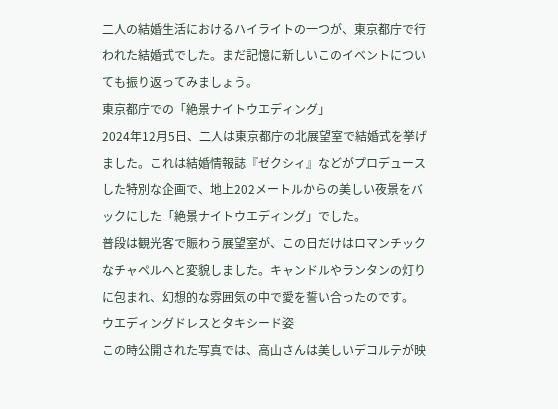二人の結婚生活におけるハイライトの一つが、東京都庁で行われた結婚式でした。まだ記憶に新しいこのイベントについても振り返ってみましょう。
東京都庁での「絶景ナイトウエディング」
2024年12月5日、二人は東京都庁の北展望室で結婚式を挙げました。これは結婚情報誌『ゼクシィ』などがプロデュースした特別な企画で、地上202メートルからの美しい夜景をバックにした「絶景ナイトウエディング」でした。
普段は観光客で賑わう展望室が、この日だけはロマンチックなチャペルへと変貌しました。キャンドルやランタンの灯りに包まれ、幻想的な雰囲気の中で愛を誓い合ったのです。
ウエディングドレスとタキシード姿
この時公開された写真では、高山さんは美しいデコルテが映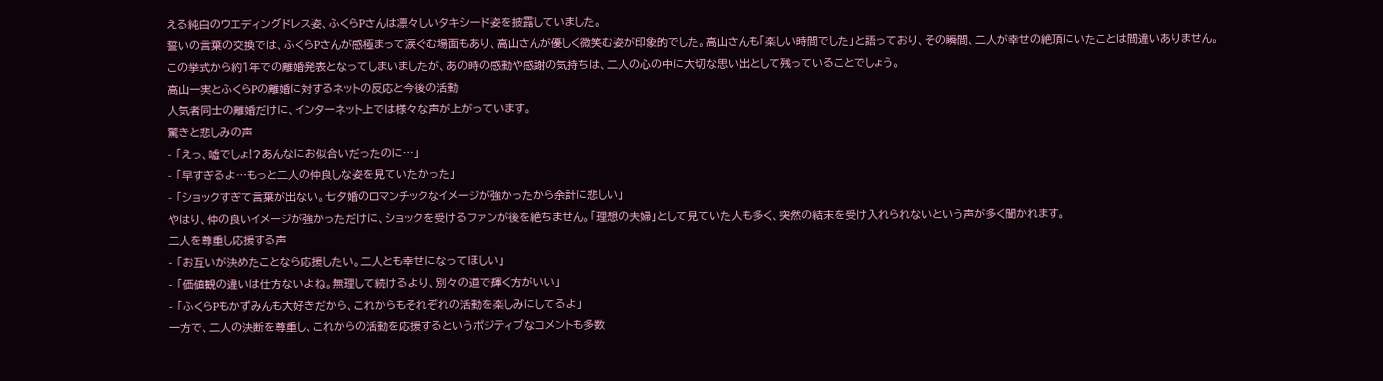える純白のウエディングドレス姿、ふくらPさんは凛々しいタキシード姿を披露していました。
誓いの言葉の交換では、ふくらPさんが感極まって涙ぐむ場面もあり、高山さんが優しく微笑む姿が印象的でした。高山さんも「楽しい時間でした」と語っており、その瞬間、二人が幸せの絶頂にいたことは間違いありません。
この挙式から約1年での離婚発表となってしまいましたが、あの時の感動や感謝の気持ちは、二人の心の中に大切な思い出として残っていることでしょう。
高山一実とふくらPの離婚に対するネットの反応と今後の活動
人気者同士の離婚だけに、インターネット上では様々な声が上がっています。
驚きと悲しみの声
- 「えっ、嘘でしょ!?あんなにお似合いだったのに…」
- 「早すぎるよ…もっと二人の仲良しな姿を見ていたかった」
- 「ショックすぎて言葉が出ない。七夕婚のロマンチックなイメージが強かったから余計に悲しい」
やはり、仲の良いイメージが強かっただけに、ショックを受けるファンが後を絶ちません。「理想の夫婦」として見ていた人も多く、突然の結末を受け入れられないという声が多く聞かれます。
二人を尊重し応援する声
- 「お互いが決めたことなら応援したい。二人とも幸せになってほしい」
- 「価値観の違いは仕方ないよね。無理して続けるより、別々の道で輝く方がいい」
- 「ふくらPもかずみんも大好きだから、これからもそれぞれの活動を楽しみにしてるよ」
一方で、二人の決断を尊重し、これからの活動を応援するというポジティブなコメントも多数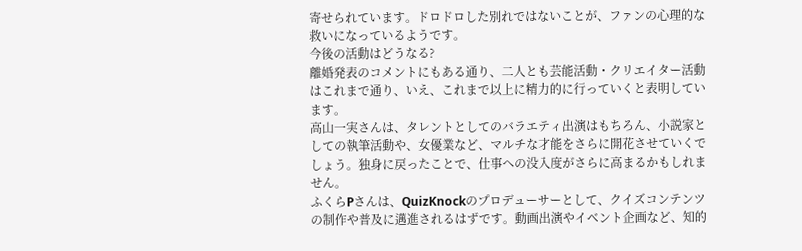寄せられています。ドロドロした別れではないことが、ファンの心理的な救いになっているようです。
今後の活動はどうなる?
離婚発表のコメントにもある通り、二人とも芸能活動・クリエイター活動はこれまで通り、いえ、これまで以上に精力的に行っていくと表明しています。
高山一実さんは、タレントとしてのバラエティ出演はもちろん、小説家としての執筆活動や、女優業など、マルチな才能をさらに開花させていくでしょう。独身に戻ったことで、仕事への没入度がさらに高まるかもしれません。
ふくらPさんは、QuizKnockのプロデューサーとして、クイズコンテンツの制作や普及に邁進されるはずです。動画出演やイベント企画など、知的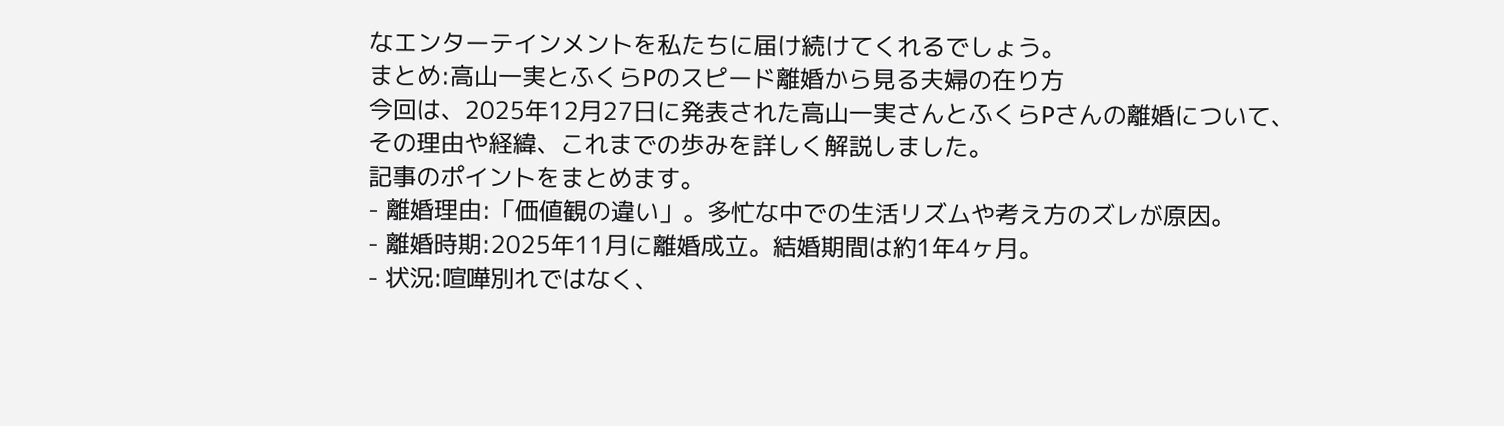なエンターテインメントを私たちに届け続けてくれるでしょう。
まとめ:高山一実とふくらPのスピード離婚から見る夫婦の在り方
今回は、2025年12月27日に発表された高山一実さんとふくらPさんの離婚について、その理由や経緯、これまでの歩みを詳しく解説しました。
記事のポイントをまとめます。
- 離婚理由:「価値観の違い」。多忙な中での生活リズムや考え方のズレが原因。
- 離婚時期:2025年11月に離婚成立。結婚期間は約1年4ヶ月。
- 状況:喧嘩別れではなく、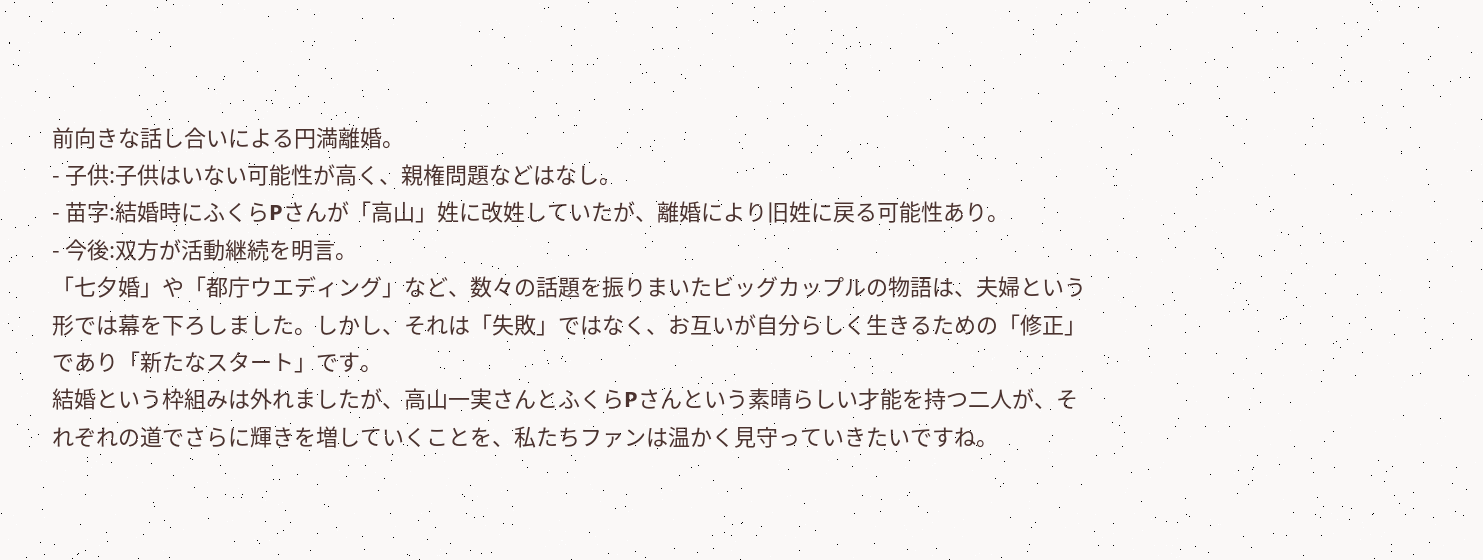前向きな話し合いによる円満離婚。
- 子供:子供はいない可能性が高く、親権問題などはなし。
- 苗字:結婚時にふくらPさんが「高山」姓に改姓していたが、離婚により旧姓に戻る可能性あり。
- 今後:双方が活動継続を明言。
「七夕婚」や「都庁ウエディング」など、数々の話題を振りまいたビッグカップルの物語は、夫婦という形では幕を下ろしました。しかし、それは「失敗」ではなく、お互いが自分らしく生きるための「修正」であり「新たなスタート」です。
結婚という枠組みは外れましたが、高山一実さんとふくらPさんという素晴らしい才能を持つ二人が、それぞれの道でさらに輝きを増していくことを、私たちファンは温かく見守っていきたいですね。